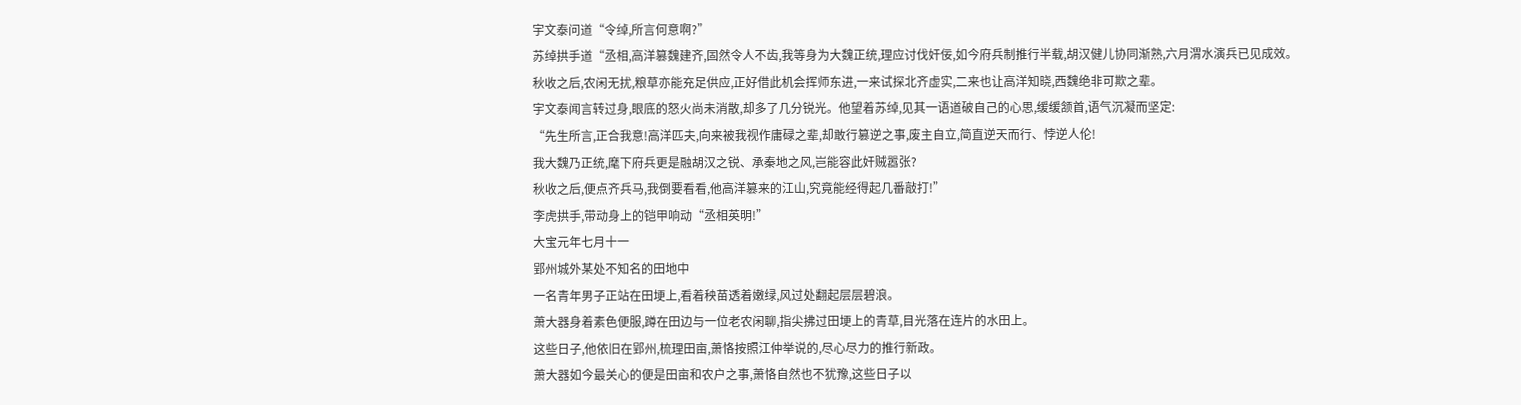宇文泰问道“令绰,所言何意啊?”
苏绰拱手道“丞相,高洋篡魏建齐,固然令人不齿,我等身为大魏正统,理应讨伐奸佞,如今府兵制推行半载,胡汉健儿协同渐熟,六月渭水演兵已见成效。
秋收之后,农闲无扰,粮草亦能充足供应,正好借此机会挥师东进,一来试探北齐虚实,二来也让高洋知晓,西魏绝非可欺之辈。
宇文泰闻言转过身,眼底的怒火尚未消散,却多了几分锐光。他望着苏绰,见其一语道破自己的心思,缓缓颔首,语气沉凝而坚定:
“先生所言,正合我意!高洋匹夫,向来被我视作庸碌之辈,却敢行篡逆之事,废主自立,简直逆天而行、悖逆人伦!
我大魏乃正统,麾下府兵更是融胡汉之锐、承秦地之风,岂能容此奸贼嚣张?
秋收之后,便点齐兵马,我倒要看看,他高洋篡来的江山,究竟能经得起几番敲打!”
李虎拱手,带动身上的铠甲响动“丞相英明!”
大宝元年七月十一
郢州城外某处不知名的田地中
一名青年男子正站在田埂上,看着秧苗透着嫩绿,风过处翻起层层碧浪。
萧大器身着素色便服,蹲在田边与一位老农闲聊,指尖拂过田埂上的青草,目光落在连片的水田上。
这些日子,他依旧在郢州,梳理田亩,萧恪按照江仲举说的,尽心尽力的推行新政。
萧大器如今最关心的便是田亩和农户之事,萧恪自然也不犹豫,这些日子以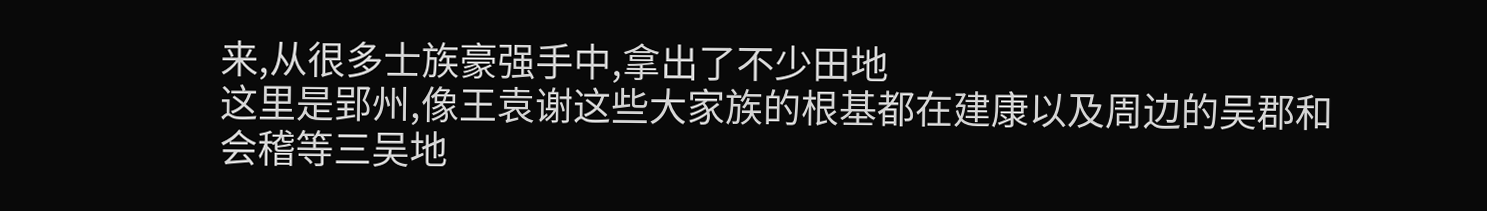来,从很多士族豪强手中,拿出了不少田地
这里是郢州,像王袁谢这些大家族的根基都在建康以及周边的吴郡和会稽等三吴地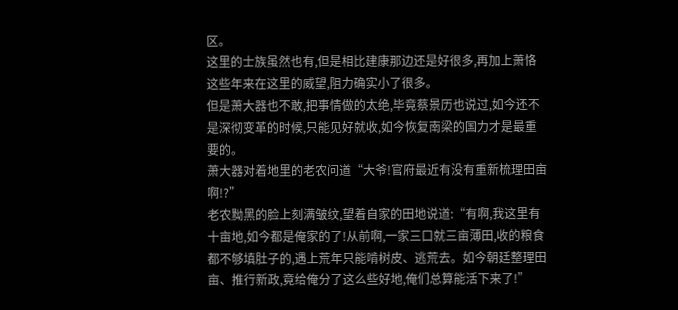区。
这里的士族虽然也有,但是相比建康那边还是好很多,再加上萧恪这些年来在这里的威望,阻力确实小了很多。
但是萧大器也不敢,把事情做的太绝,毕竟蔡景历也说过,如今还不是深彻变革的时候,只能见好就收,如今恢复南梁的国力才是最重要的。
萧大器对着地里的老农问道“大爷!官府最近有没有重新梳理田亩啊!?”
老农黝黑的脸上刻满皱纹,望着自家的田地说道:“有啊,我这里有十亩地,如今都是俺家的了!从前啊,一家三口就三亩薄田,收的粮食都不够填肚子的,遇上荒年只能啃树皮、逃荒去。如今朝廷整理田亩、推行新政,竟给俺分了这么些好地,俺们总算能活下来了!”